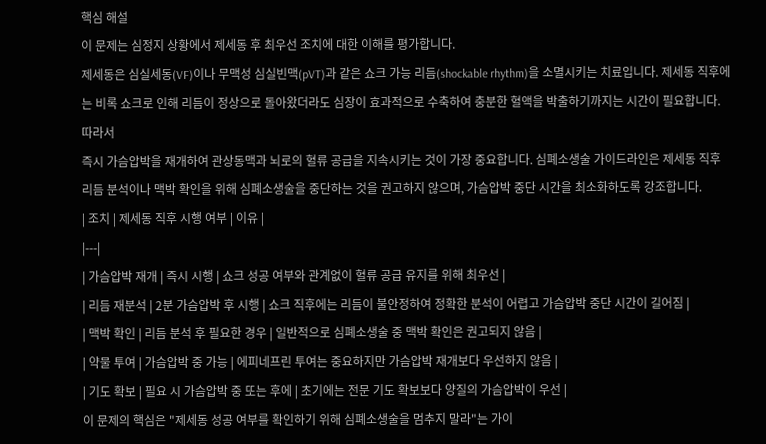핵심 해설
이 문제는 심정지 상황에서 제세동 후 최우선 조치에 대한 이해를 평가합니다.
제세동은 심실세동(VF)이나 무맥성 심실빈맥(pVT)과 같은 쇼크 가능 리듬(shockable rhythm)을 소멸시키는 치료입니다. 제세동 직후에는 비록 쇼크로 인해 리듬이 정상으로 돌아왔더라도 심장이 효과적으로 수축하여 충분한 혈액을 박출하기까지는 시간이 필요합니다. 따라서
즉시 가슴압박을 재개하여 관상동맥과 뇌로의 혈류 공급을 지속시키는 것이 가장 중요합니다. 심폐소생술 가이드라인은 제세동 직후 리듬 분석이나 맥박 확인을 위해 심폐소생술을 중단하는 것을 권고하지 않으며, 가슴압박 중단 시간을 최소화하도록 강조합니다.
| 조치 | 제세동 직후 시행 여부 | 이유 |
|---|
| 가슴압박 재개 | 즉시 시행 | 쇼크 성공 여부와 관계없이 혈류 공급 유지를 위해 최우선 |
| 리듬 재분석 | 2분 가슴압박 후 시행 | 쇼크 직후에는 리듬이 불안정하여 정확한 분석이 어렵고 가슴압박 중단 시간이 길어짐 |
| 맥박 확인 | 리듬 분석 후 필요한 경우 | 일반적으로 심폐소생술 중 맥박 확인은 권고되지 않음 |
| 약물 투여 | 가슴압박 중 가능 | 에피네프린 투여는 중요하지만 가슴압박 재개보다 우선하지 않음 |
| 기도 확보 | 필요 시 가슴압박 중 또는 후에 | 초기에는 전문 기도 확보보다 양질의 가슴압박이 우선 |
이 문제의 핵심은 "제세동 성공 여부를 확인하기 위해 심폐소생술을 멈추지 말라"는 가이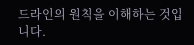드라인의 원칙을 이해하는 것입니다.